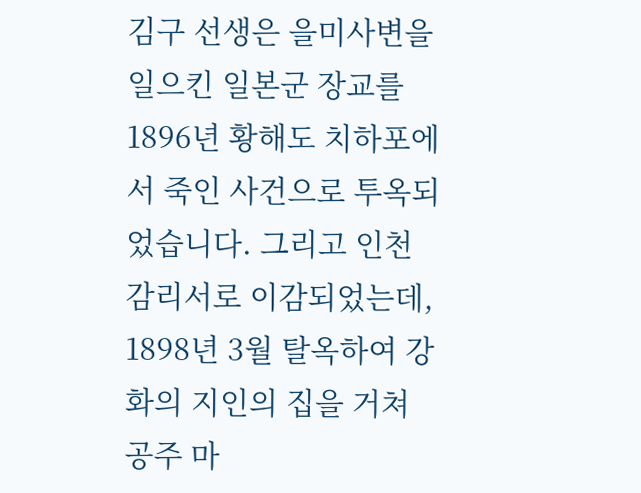김구 선생은 을미사변을 일으킨 일본군 장교를 1896년 황해도 치하포에서 죽인 사건으로 투옥되었습니다. 그리고 인천 감리서로 이감되었는데, 1898년 3월 탈옥하여 강화의 지인의 집을 거쳐 공주 마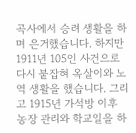곡사에서 승려 생활을 하며 은거했습니다. 하지만 1911년 105인 사건으로 다시 붙잡혀 옥살이와 노역 생활을 했습니다. 그리고 1915년 가석방 이후 농장 관리와 학교일을 하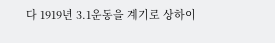다 1919년 3.1운동을 계기로 상하이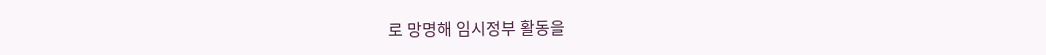로 망명해 임시정부 활동을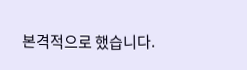본격적으로 했습니다.